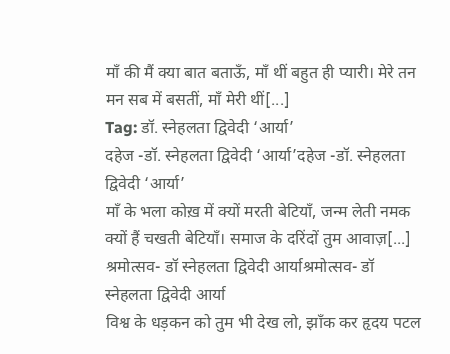माँ की मैं क्या बात बताऊँ, माँ थीं बहुत ही प्यारी। मेरे तन मन सब में बसतीं, माँ मेरी थीं[...]
Tag: डॉ. स्नेहलता द्विवेदी ‘आर्या’
दहेज -डॉ. स्नेहलता द्विवेदी ‘आर्या’दहेज -डॉ. स्नेहलता द्विवेदी ‘आर्या’
माँ के भला कोख़ में क्यों मरती बेटियाँ, जन्म लेती नमक क्यों हैं चखती बेटियाँ। समाज के दरिंदों तुम आवाज़[...]
श्रमोत्सव- डॉ स्नेहलता द्विवेदी आर्याश्रमोत्सव- डॉ स्नेहलता द्विवेदी आर्या
विश्व के धड़कन को तुम भी देख लो, झाँक कर हृदय पटल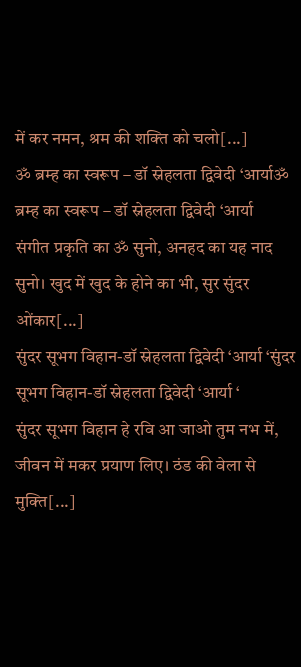में कर नमन, श्रम की शक्ति को चलो[...]
ॐ ब्रम्ह का स्वरूप – डॉ स्नेहलता द्विवेदी ‘आर्याॐ ब्रम्ह का स्वरूप – डॉ स्नेहलता द्विवेदी ‘आर्या
संगीत प्रकृति का ॐ सुनो, अनहद का यह नाद सुनो। खुद में खुद के होने का भी, सुर सुंदर ओंकार[...]
सुंदर सूभग विहान-डॉ स्नेहलता द्विवेदी ‘आर्या ‘सुंदर सूभग विहान-डॉ स्नेहलता द्विवेदी ‘आर्या ‘
सुंदर सूभग विहान हे रवि आ जाओ तुम नभ में, जीवन में मकर प्रयाण लिए। ठंड की वेला से मुक्ति[...]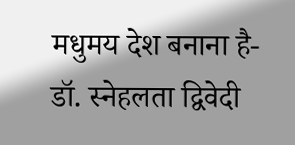मधुमय देश बनाना है-डॉ. स्नेहलता द्विवेदी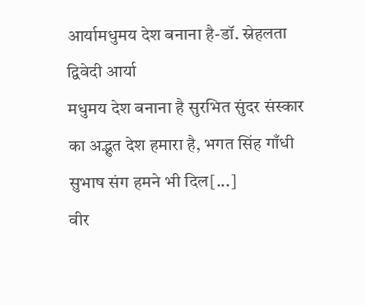आर्यामधुमय देश बनाना है-डॉ. स्नेहलता द्विवेदी आर्या
मधुमय देश बनाना है सुरभित सुंदर संस्कार का अद्भुत देश हमारा है, भगत सिंह गाँधी सुभाष संग हमने भी दिल[...]
वीर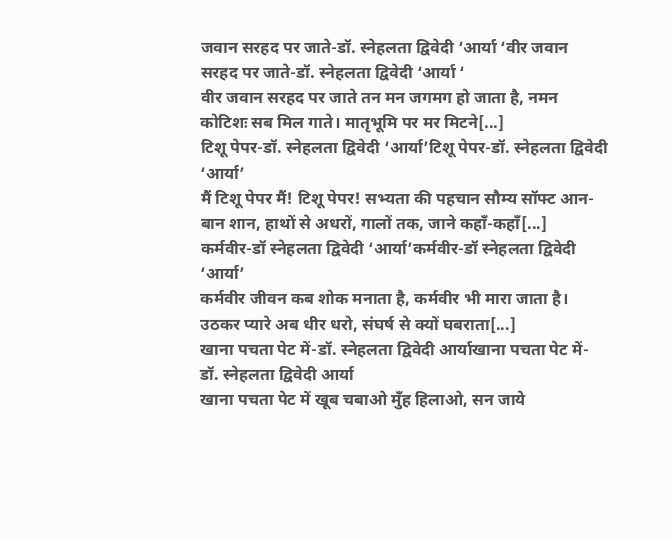जवान सरहद पर जाते-डॉ. स्नेहलता द्विवेदी ‘आर्या ‘वीर जवान सरहद पर जाते-डॉ. स्नेहलता द्विवेदी ‘आर्या ‘
वीर जवान सरहद पर जाते तन मन जगमग हो जाता है, नमन कोटिशः सब मिल गाते। मातृभूमि पर मर मिटने[...]
टिशू पेपर-डॉ. स्नेहलता द्विवेदी ‘आर्या’टिशू पेपर-डॉ. स्नेहलता द्विवेदी ‘आर्या’
मैं टिशू पेपर मैं! टिशू पेपर! सभ्यता की पहचान सौम्य सॉफ्ट आन-बान शान, हाथों से अधरों, गालों तक, जाने कहाँ-कहाँ[...]
कर्मवीर-डॉ स्नेहलता द्विवेदी ‘आर्या’कर्मवीर-डॉ स्नेहलता द्विवेदी ‘आर्या’
कर्मवीर जीवन कब शोक मनाता है, कर्मवीर भी मारा जाता है। उठकर प्यारे अब धीर धरो, संघर्ष से क्यों घबराता[...]
खाना पचता पेट में-डॉ. स्नेहलता द्विवेदी आर्याखाना पचता पेट में-डॉ. स्नेहलता द्विवेदी आर्या
खाना पचता पेट में खूब चबाओ मुँह हिलाओ, सन जाये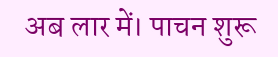अब लार में। पाचन शुरू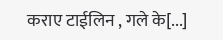कराए टाईलिन , गले के[...]